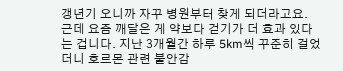갱년기 오니까 자꾸 병원부터 찾게 되더라고요. 근데 요즘 깨달은 게 약보다 걷기가 더 효과 있다는 겁니다. 지난 3개월간 하루 5km씩 꾸준히 걸었더니 호르몬 관련 불안감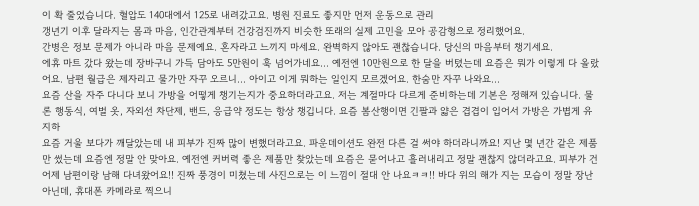이 확 줄었습니다. 혈압도 140대에서 125로 내려갔고요. 병원 진료도 좋지만 먼저 운동으로 관리
갱년기 이후 달라지는 몸과 마음, 인간관계부터 건강검진까지 비슷한 또래의 실제 고민을 모아 공감형으로 정리했어요.
간병은 정보 문제가 아니라 마음 문제예요. 혼자라고 느끼지 마세요. 완벽하지 않아도 괜찮습니다. 당신의 마음부터 챙기세요.
에휴 마트 갔다 왔는데 장바구니 가득 담아도 5만원이 훅 넘어가네요... 예전엔 10만원으로 한 달을 버텼는데 요즘은 뭐가 이렇게 다 올랐어요. 남편 월급은 제자리고 물가만 자꾸 오르니... 아이고 이게 뭐하는 일인지 모르겠어요. 한숨만 자꾸 나와요...
요즘 산을 자주 다니다 보니 가방을 어떻게 챙기는지가 중요하더라고요. 저는 계절마다 다르게 준비하는데 기본은 정해져 있습니다. 물론 행동식, 여벌 옷, 자외선 차단제, 밴드, 응급약 정도는 항상 챙깁니다. 요즘 봄산행이면 긴팔과 얇은 겹겹이 입어서 가방은 가볍게 유지하
요즘 거울 보다가 깨달았는데 내 피부가 진짜 많이 변했더라고요. 파운데이션도 완전 다른 걸 써야 하더라니까요! 지난 몇 년간 같은 제품만 썼는데 요즘엔 정말 안 맞아요. 예전엔 커버력 좋은 제품만 찾았는데 요즘은 묻어나고 흘러내리고 정말 괜찮지 않더라고요. 피부가 건
어제 남편이랑 남해 다녀왔어요!! 진짜 풍경이 미쳤는데 사진으로는 이 느낌이 절대 안 나요ㅋㅋ!! 바다 위의 해가 지는 모습이 정말 장난 아닌데, 휴대폰 카메라로 찍으니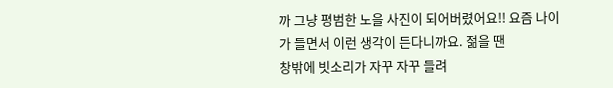까 그냥 평범한 노을 사진이 되어버렸어요!! 요즘 나이가 들면서 이런 생각이 든다니까요. 젊을 땐
창밖에 빗소리가 자꾸 자꾸 들려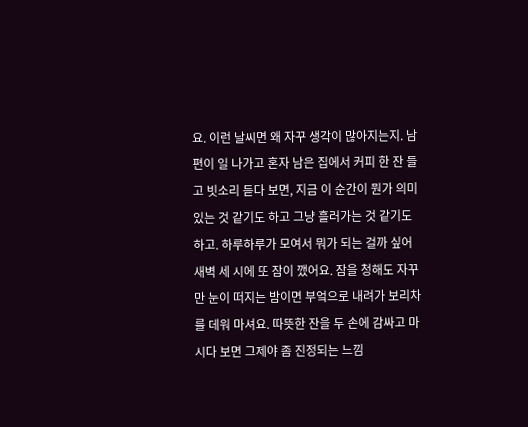요. 이런 날씨면 왜 자꾸 생각이 많아지는지. 남편이 일 나가고 혼자 남은 집에서 커피 한 잔 들고 빗소리 듣다 보면, 지금 이 순간이 뭔가 의미 있는 것 같기도 하고 그냥 흘러가는 것 같기도 하고. 하루하루가 모여서 뭐가 되는 걸까 싶어
새벽 세 시에 또 잠이 깼어요. 잠을 청해도 자꾸만 눈이 떠지는 밤이면 부엌으로 내려가 보리차를 데워 마셔요. 따뜻한 잔을 두 손에 감싸고 마시다 보면 그제야 좀 진정되는 느낌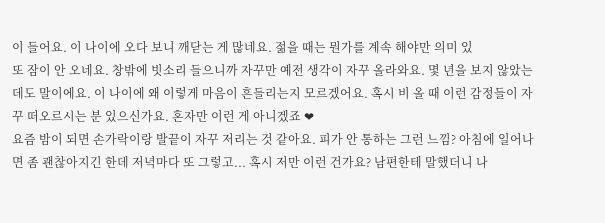이 들어요. 이 나이에 오다 보니 깨닫는 게 많네요. 젊을 때는 뭔가를 계속 해야만 의미 있
또 잠이 안 오네요. 창밖에 빗소리 들으니까 자꾸만 예전 생각이 자꾸 올라와요. 몇 년을 보지 않았는데도 말이에요. 이 나이에 왜 이렇게 마음이 흔들리는지 모르겠어요. 혹시 비 올 때 이런 감정들이 자꾸 떠오르시는 분 있으신가요. 혼자만 이런 게 아니겠죠 ❤
요즘 밤이 되면 손가락이랑 발끝이 자꾸 저리는 것 같아요. 피가 안 통하는 그런 느낌? 아침에 일어나면 좀 괜찮아지긴 한데 저녁마다 또 그렇고... 혹시 저만 이런 건가요? 남편한테 말했더니 나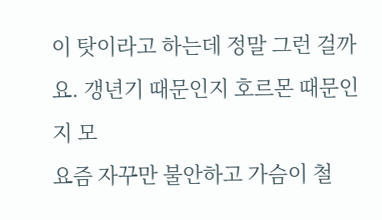이 탓이라고 하는데 정말 그런 걸까요. 갱년기 때문인지 호르몬 때문인지 모
요즘 자꾸만 불안하고 가슴이 철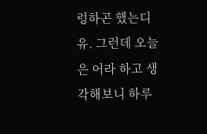렁하곤 했는디유. 그런데 오늘은 어라 하고 생각해보니 하루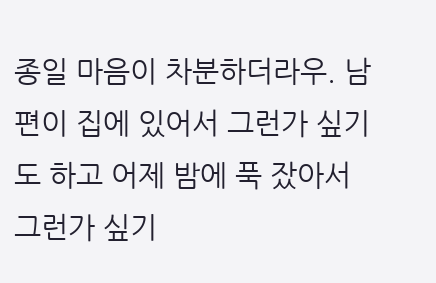종일 마음이 차분하더라우. 남편이 집에 있어서 그런가 싶기도 하고 어제 밤에 푹 잤아서 그런가 싶기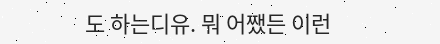도 하는디유. 뭐 어쨌든 이런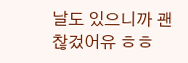날도 있으니까 괜찮겄어유 ㅎㅎ